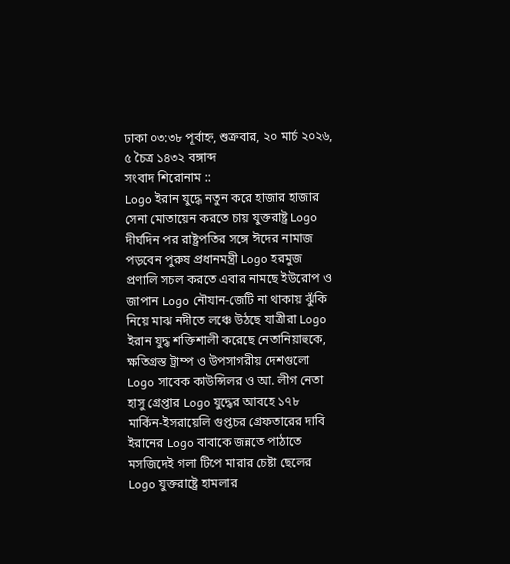ঢাকা ০৩:৩৮ পূর্বাহ্ন, শুক্রবার, ২০ মার্চ ২০২৬, ৫ চৈত্র ১৪৩২ বঙ্গাব্দ
সংবাদ শিরোনাম ::
Logo ইরান যুদ্ধে নতুন করে হাজার হাজার সেনা মোতায়েন করতে চায় যুক্তরাষ্ট্র Logo দীর্ঘদিন পর রাষ্ট্রপতির সঙ্গে ঈদের নামাজ পড়বেন পুরুষ প্রধানমন্ত্রী Logo হরমুজ প্রণালি সচল করতে এবার নামছে ইউরোপ ও জাপান Logo নৌযান-জেটি না থাকায় ঝুঁকি নিয়ে মাঝ নদীতে লঞ্চে উঠছে যাত্রীরা Logo ইরান যুদ্ধ শক্তিশালী করেছে নেতানিয়াহুকে, ক্ষতিগ্রস্ত ট্রাম্প ও উপসাগরীয় দেশগুলো Logo সাবেক কাউন্সিলর ও আ. লীগ নেতা হাসু গ্রেপ্তার Logo যুদ্ধের আবহে ১৭৮ মার্কিন-ইসরায়েলি গুপ্তচর গ্রেফতারের দাবি ইরানের Logo বাবাকে জন্নতে পাঠাতে মসজিদেই গলা টিপে মারার চেষ্টা ছেলের Logo যুক্তরাষ্ট্রে হামলার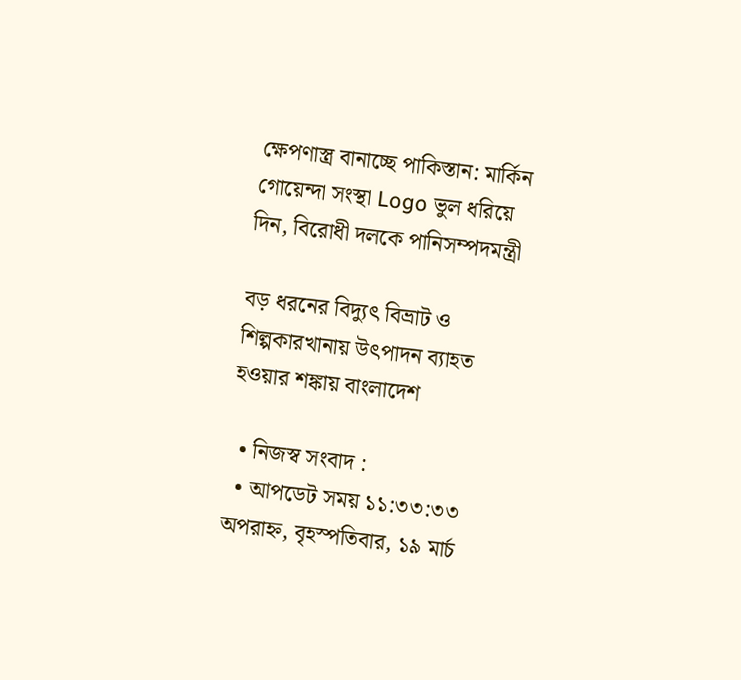ক্ষেপণাস্ত্র বানাচ্ছে পাকিস্তান: মার্কিন গোয়েন্দা সংস্থা Logo ভুল ধরিয়ে দিন, বিরোধী দলকে পানিসম্পদমন্ত্রী

বড় ধরনের বিদ্যুৎ বিভ্রাট ও শিল্পকারখানায় উৎপাদন ব্যাহত হওয়ার শঙ্কায় বাংলাদেশ

  • নিজস্ব সংবাদ :
  • আপডেট সময় ১১:৩৩:৩৩ অপরাহ্ন, বৃহস্পতিবার, ১৯ মার্চ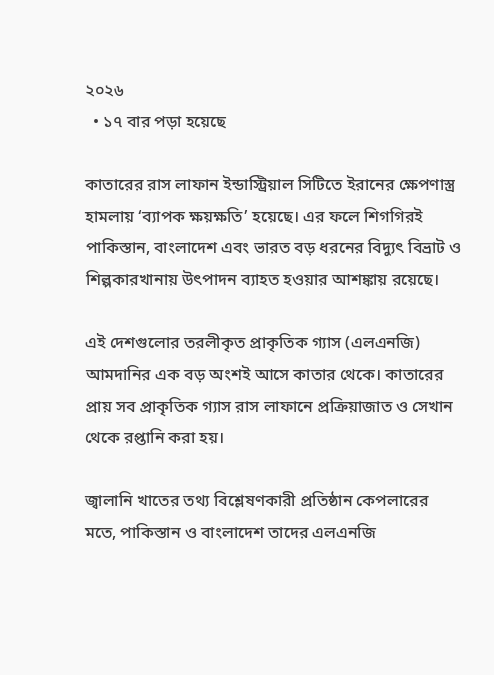২০২৬
  • ১৭ বার পড়া হয়েছে

কাতারের রাস লাফান ইন্ডাস্ট্রিয়াল সিটিতে ইরানের ক্ষেপণাস্ত্র হামলায় ‘ব্যাপক ক্ষয়ক্ষতি’ হয়েছে। এর ফলে শিগগিরই পাকিস্তান, বাংলাদেশ এবং ভারত বড় ধরনের বিদ্যুৎ বিভ্রাট ও শিল্পকারখানায় উৎপাদন ব্যাহত হওয়ার আশঙ্কায় রয়েছে।

এই দেশগুলোর তরলীকৃত প্রাকৃতিক গ্যাস (এলএনজি) আমদানির এক বড় অংশই আসে কাতার থেকে। কাতারের প্রায় সব প্রাকৃতিক গ্যাস রাস লাফানে প্রক্রিয়াজাত ও সেখান থেকে রপ্তানি করা হয়।

জ্বালানি খাতের তথ্য বিশ্লেষণকারী প্রতিষ্ঠান কেপলারের মতে, পাকিস্তান ও বাংলাদেশ তাদের এলএনজি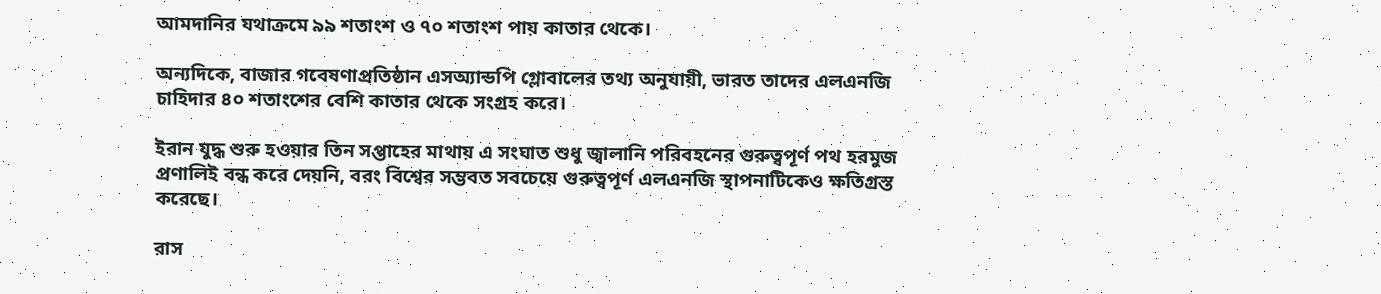আমদানির যথাক্রমে ৯৯ শতাংশ ও ৭০ শতাংশ পায় কাতার থেকে।

অন্যদিকে, বাজার গবেষণাপ্রতিষ্ঠান এসঅ্যান্ডপি গ্লোবালের তথ্য অনুযায়ী, ভারত তাদের এলএনজি চাহিদার ৪০ শতাংশের বেশি কাতার থেকে সংগ্রহ করে।

ইরান যুদ্ধ শুরু হওয়ার তিন সপ্তাহের মাথায় এ সংঘাত শুধু জ্বালানি পরিবহনের গুরুত্বপূর্ণ পথ হরমুজ প্রণালিই বন্ধ করে দেয়নি, বরং বিশ্বের সম্ভবত সবচেয়ে গুরুত্বপূর্ণ এলএনজি স্থাপনাটিকেও ক্ষতিগ্রস্ত করেছে।

রাস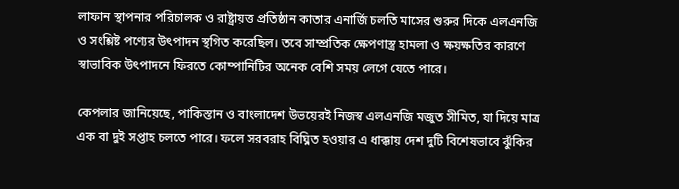লাফান স্থাপনার পরিচালক ও রাষ্ট্রায়ত্ত প্রতিষ্ঠান কাতার এনার্জি চলতি মাসের শুরুর দিকে এলএনজি ও সংশ্লিষ্ট পণ্যের উৎপাদন স্থগিত করেছিল। তবে সাম্প্রতিক ক্ষেপণাস্ত্র হামলা ও ক্ষয়ক্ষতির কারণে স্বাভাবিক উৎপাদনে ফিরতে কোম্পানিটির অনেক বেশি সময় লেগে যেতে পারে।

কেপলার জানিয়েছে, পাকিস্তান ও বাংলাদেশ উভয়েরই নিজস্ব এলএনজি মজুত সীমিত, যা দিয়ে মাত্র এক বা দুই সপ্তাহ চলতে পারে। ফলে সরবরাহ বিঘ্নিত হওয়ার এ ধাক্কায় দেশ দুটি বিশেষভাবে ঝুঁকির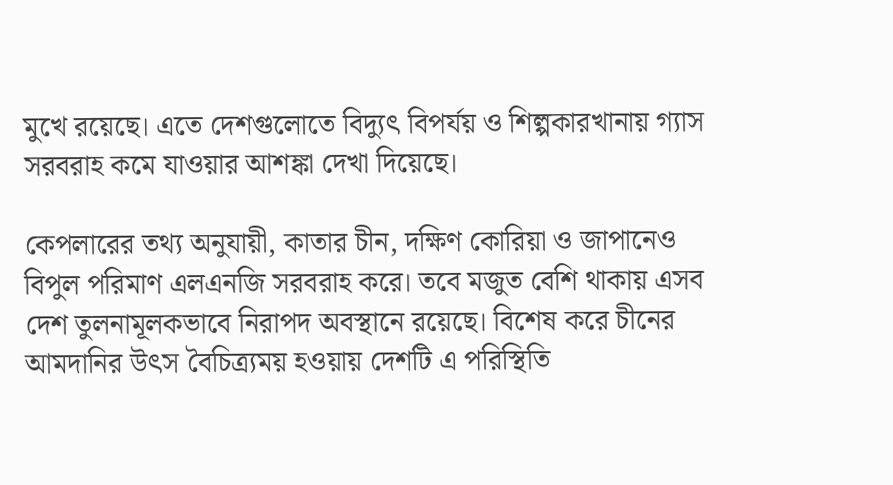মুখে রয়েছে। এতে দেশগুলোতে বিদ্যুৎ বিপর্যয় ও শিল্পকারখানায় গ্যাস সরবরাহ কমে যাওয়ার আশঙ্কা দেখা দিয়েছে।

কেপলারের তথ্য অনুযায়ী, কাতার চীন, দক্ষিণ কোরিয়া ও জাপানেও বিপুল পরিমাণ এলএনজি সরবরাহ করে। তবে মজুত বেশি থাকায় এসব দেশ তুলনামূলকভাবে নিরাপদ অবস্থানে রয়েছে। বিশেষ করে চীনের আমদানির উৎস বৈচিত্র্যময় হওয়ায় দেশটি এ পরিস্থিতি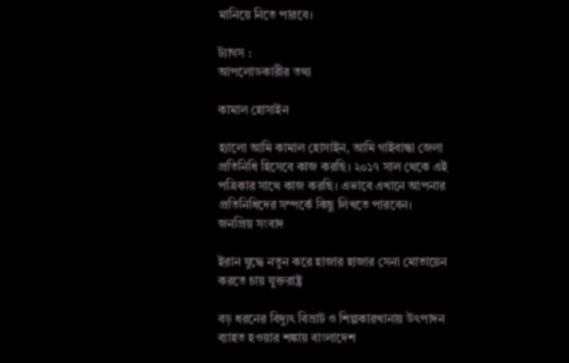মানিয়ে নিতে পারবে।

ট্যাগস :
আপলোডকারীর তথ্য

কামাল হোসাইন

হ্যালো আমি কামাল হোসাইন, আমি গাইবান্ধা জেলা প্রতিনিধি হিসেবে কাজ করছি। ২০১৭ সাল থেকে এই পত্রিকার সাথে কাজ করছি। এভাবে এখানে আপনার প্রতিনিধিদের সম্পর্কে কিছু লিখতে পারবেন।
জনপ্রিয় সংবাদ

ইরান যুদ্ধে নতুন করে হাজার হাজার সেনা মোতায়েন করতে চায় যুক্তরাষ্ট্র

বড় ধরনের বিদ্যুৎ বিভ্রাট ও শিল্পকারখানায় উৎপাদন ব্যাহত হওয়ার শঙ্কায় বাংলাদেশ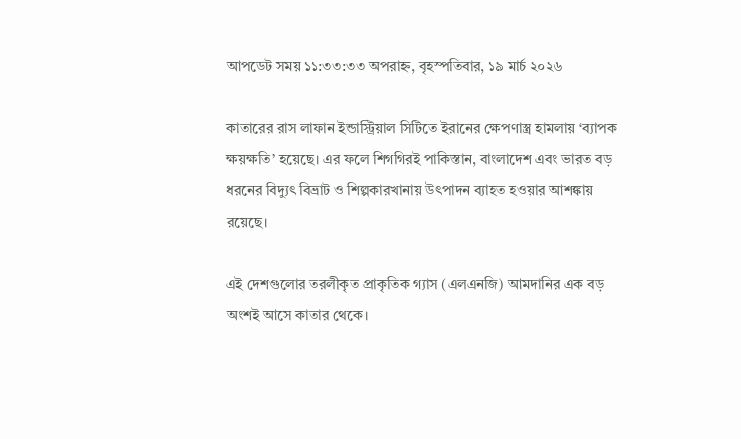আপডেট সময় ১১:৩৩:৩৩ অপরাহ্ন, বৃহস্পতিবার, ১৯ মার্চ ২০২৬

কাতারের রাস লাফান ইন্ডাস্ট্রিয়াল সিটিতে ইরানের ক্ষেপণাস্ত্র হামলায় ‘ব্যাপক ক্ষয়ক্ষতি’ হয়েছে। এর ফলে শিগগিরই পাকিস্তান, বাংলাদেশ এবং ভারত বড় ধরনের বিদ্যুৎ বিভ্রাট ও শিল্পকারখানায় উৎপাদন ব্যাহত হওয়ার আশঙ্কায় রয়েছে।

এই দেশগুলোর তরলীকৃত প্রাকৃতিক গ্যাস (এলএনজি) আমদানির এক বড় অংশই আসে কাতার থেকে।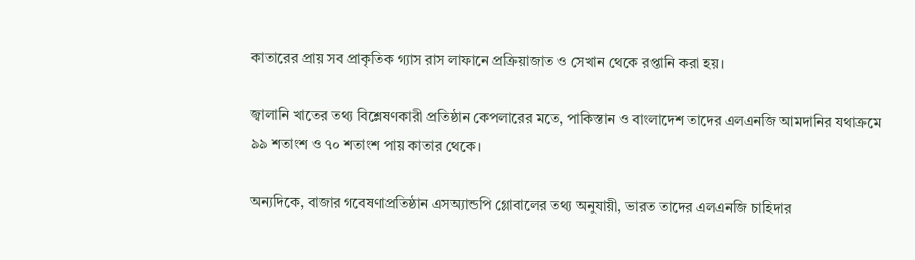কাতারের প্রায় সব প্রাকৃতিক গ্যাস রাস লাফানে প্রক্রিয়াজাত ও সেখান থেকে রপ্তানি করা হয়।

জ্বালানি খাতের তথ্য বিশ্লেষণকারী প্রতিষ্ঠান কেপলারের মতে, পাকিস্তান ও বাংলাদেশ তাদের এলএনজি আমদানির যথাক্রমে ৯৯ শতাংশ ও ৭০ শতাংশ পায় কাতার থেকে।

অন্যদিকে, বাজার গবেষণাপ্রতিষ্ঠান এসঅ্যান্ডপি গ্লোবালের তথ্য অনুযায়ী, ভারত তাদের এলএনজি চাহিদার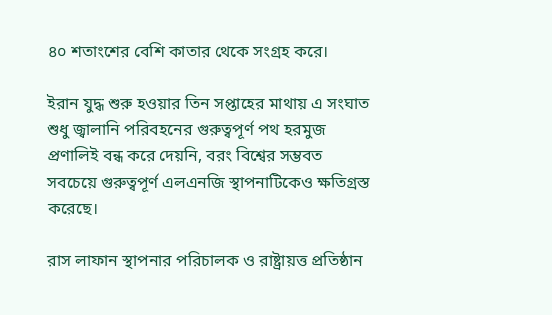৪০ শতাংশের বেশি কাতার থেকে সংগ্রহ করে।

ইরান যুদ্ধ শুরু হওয়ার তিন সপ্তাহের মাথায় এ সংঘাত শুধু জ্বালানি পরিবহনের গুরুত্বপূর্ণ পথ হরমুজ প্রণালিই বন্ধ করে দেয়নি, বরং বিশ্বের সম্ভবত সবচেয়ে গুরুত্বপূর্ণ এলএনজি স্থাপনাটিকেও ক্ষতিগ্রস্ত করেছে।

রাস লাফান স্থাপনার পরিচালক ও রাষ্ট্রায়ত্ত প্রতিষ্ঠান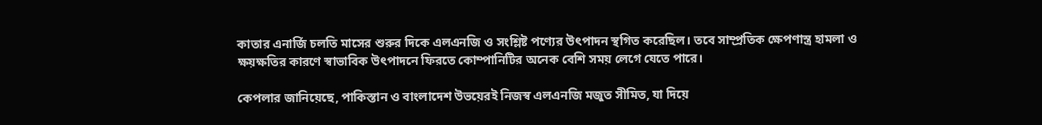কাতার এনার্জি চলতি মাসের শুরুর দিকে এলএনজি ও সংশ্লিষ্ট পণ্যের উৎপাদন স্থগিত করেছিল। তবে সাম্প্রতিক ক্ষেপণাস্ত্র হামলা ও ক্ষয়ক্ষতির কারণে স্বাভাবিক উৎপাদনে ফিরতে কোম্পানিটির অনেক বেশি সময় লেগে যেতে পারে।

কেপলার জানিয়েছে, পাকিস্তান ও বাংলাদেশ উভয়েরই নিজস্ব এলএনজি মজুত সীমিত, যা দিয়ে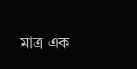মাত্র এক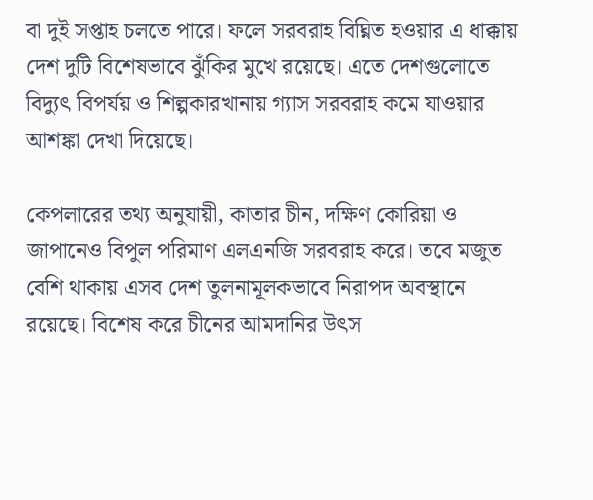বা দুই সপ্তাহ চলতে পারে। ফলে সরবরাহ বিঘ্নিত হওয়ার এ ধাক্কায় দেশ দুটি বিশেষভাবে ঝুঁকির মুখে রয়েছে। এতে দেশগুলোতে বিদ্যুৎ বিপর্যয় ও শিল্পকারখানায় গ্যাস সরবরাহ কমে যাওয়ার আশঙ্কা দেখা দিয়েছে।

কেপলারের তথ্য অনুযায়ী, কাতার চীন, দক্ষিণ কোরিয়া ও জাপানেও বিপুল পরিমাণ এলএনজি সরবরাহ করে। তবে মজুত বেশি থাকায় এসব দেশ তুলনামূলকভাবে নিরাপদ অবস্থানে রয়েছে। বিশেষ করে চীনের আমদানির উৎস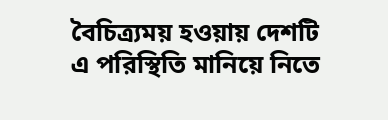বৈচিত্র্যময় হওয়ায় দেশটি এ পরিস্থিতি মানিয়ে নিতে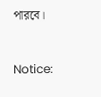পারবে।


Notice: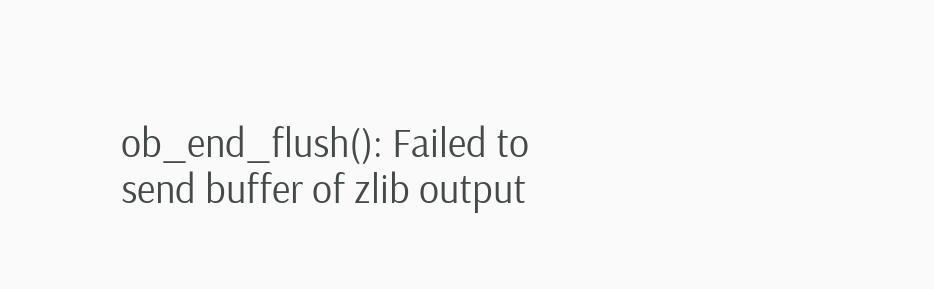ob_end_flush(): Failed to send buffer of zlib output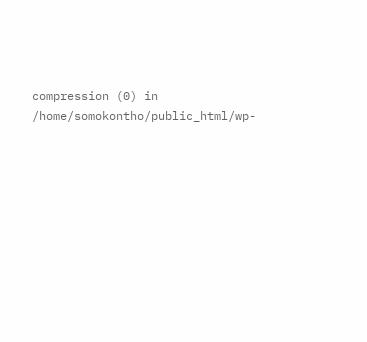compression (0) in /home/somokontho/public_html/wp-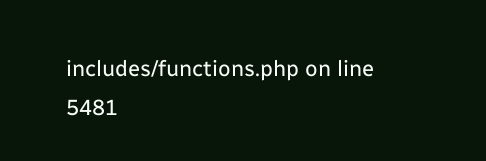includes/functions.php on line 5481